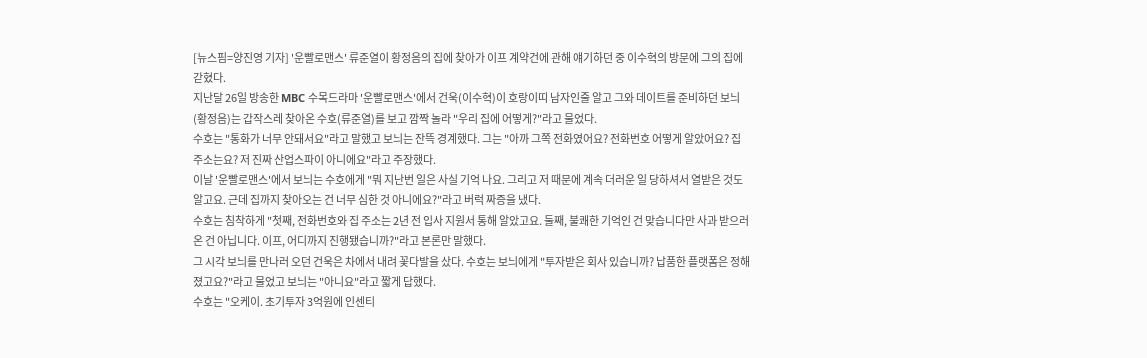[뉴스핌=양진영 기자] '운빨로맨스' 류준열이 황정음의 집에 찾아가 이프 계약건에 관해 얘기하던 중 이수혁의 방문에 그의 집에 갇혔다.
지난달 26일 방송한 MBC 수목드라마 '운빨로맨스'에서 건욱(이수혁)이 호랑이띠 남자인줄 알고 그와 데이트를 준비하던 보늬(황정음)는 갑작스레 찾아온 수호(류준열)를 보고 깜짝 놀라 "우리 집에 어떻게?"라고 물었다.
수호는 "통화가 너무 안돼서요"라고 말했고 보늬는 잔뜩 경계했다. 그는 "아까 그쪽 전화였어요? 전화번호 어떻게 알았어요? 집 주소는요? 저 진짜 산업스파이 아니에요"라고 주장했다.
이날 '운빨로맨스'에서 보늬는 수호에게 "뭐 지난번 일은 사실 기억 나요. 그리고 저 때문에 계속 더러운 일 당하셔서 열받은 것도 알고요. 근데 집까지 찾아오는 건 너무 심한 것 아니에요?"라고 버럭 짜증을 냈다.
수호는 침착하게 "첫째, 전화번호와 집 주소는 2년 전 입사 지원서 통해 알았고요. 둘째, 불쾌한 기억인 건 맞습니다만 사과 받으러 온 건 아닙니다. 이프, 어디까지 진행됐습니까?"라고 본론만 말했다.
그 시각 보늬를 만나러 오던 건욱은 차에서 내려 꽃다발을 샀다. 수호는 보늬에게 "투자받은 회사 있습니까? 납품한 플랫폼은 정해졌고요?"라고 물었고 보늬는 "아니요"라고 짧게 답했다.
수호는 "오케이. 초기투자 3억원에 인센티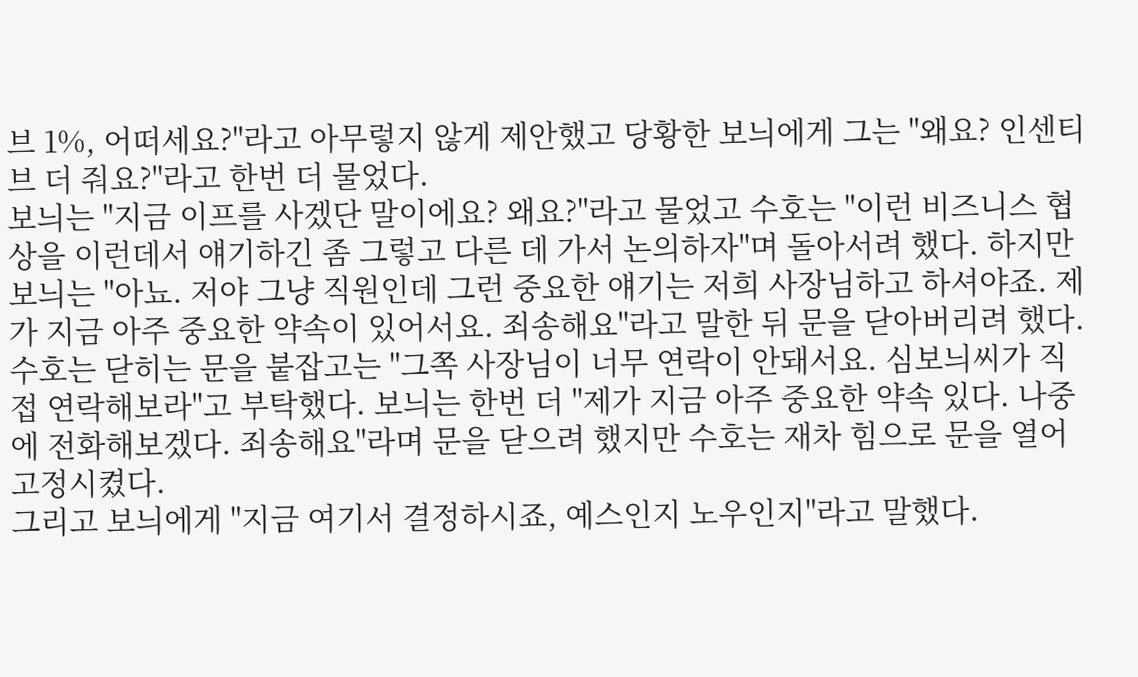브 1%, 어떠세요?"라고 아무렇지 않게 제안했고 당황한 보늬에게 그는 "왜요? 인센티브 더 줘요?"라고 한번 더 물었다.
보늬는 "지금 이프를 사겠단 말이에요? 왜요?"라고 물었고 수호는 "이런 비즈니스 협상을 이런데서 얘기하긴 좀 그렇고 다른 데 가서 논의하자"며 돌아서려 했다. 하지만 보늬는 "아뇨. 저야 그냥 직원인데 그런 중요한 얘기는 저희 사장님하고 하셔야죠. 제가 지금 아주 중요한 약속이 있어서요. 죄송해요"라고 말한 뒤 문을 닫아버리려 했다.
수호는 닫히는 문을 붙잡고는 "그쪽 사장님이 너무 연락이 안돼서요. 심보늬씨가 직접 연락해보라"고 부탁했다. 보늬는 한번 더 "제가 지금 아주 중요한 약속 있다. 나중에 전화해보겠다. 죄송해요"라며 문을 닫으려 했지만 수호는 재차 힘으로 문을 열어 고정시켰다.
그리고 보늬에게 "지금 여기서 결정하시죠, 예스인지 노우인지"라고 말했다.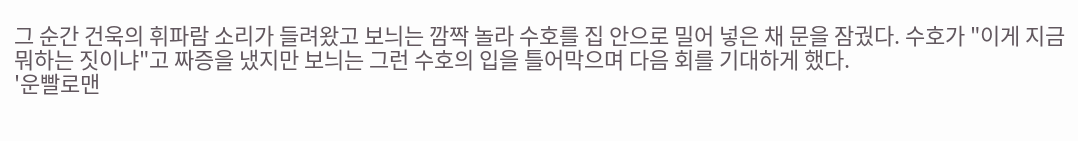그 순간 건욱의 휘파람 소리가 들려왔고 보늬는 깜짝 놀라 수호를 집 안으로 밀어 넣은 채 문을 잠궜다. 수호가 "이게 지금 뭐하는 짓이냐"고 짜증을 냈지만 보늬는 그런 수호의 입을 틀어막으며 다음 회를 기대하게 했다.
'운빨로맨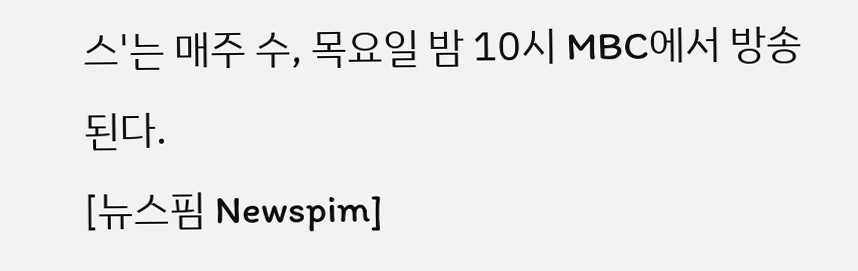스'는 매주 수, 목요일 밤 10시 MBC에서 방송된다.
[뉴스핌 Newspim]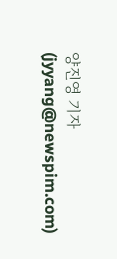양진영 기자 (jyyang@newspim.com)